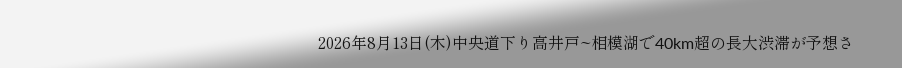2026年8月13日(木)中央道下り高井戸~相模湖で40km超の長大渋滞が予想さ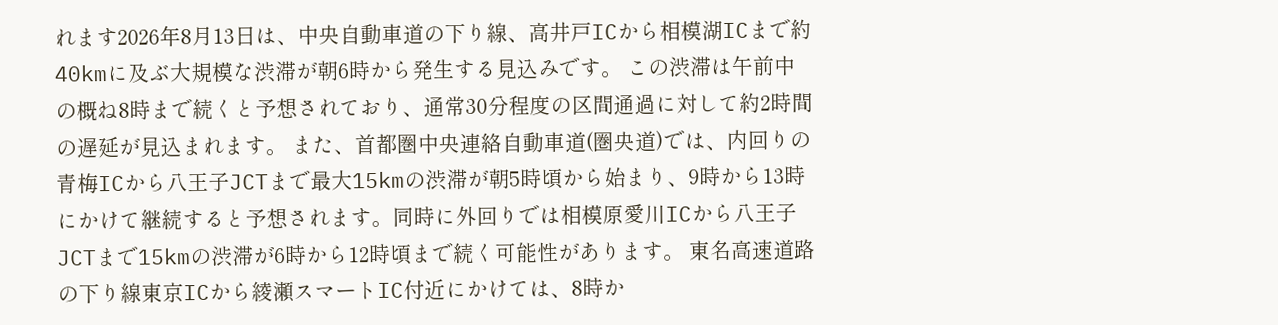れます2026年8月13日は、中央自動車道の下り線、高井戸ICから相模湖ICまで約40kmに及ぶ大規模な渋滞が朝6時から発生する見込みです。 この渋滞は午前中の概ね8時まで続くと予想されており、通常30分程度の区間通過に対して約2時間の遅延が見込まれます。 また、首都圏中央連絡自動車道(圏央道)では、内回りの青梅ICから八王子JCTまで最大15kmの渋滞が朝5時頃から始まり、9時から13時にかけて継続すると予想されます。同時に外回りでは相模原愛川ICから八王子JCTまで15kmの渋滞が6時から12時頃まで続く可能性があります。 東名高速道路の下り線東京ICから綾瀬スマートIC付近にかけては、8時か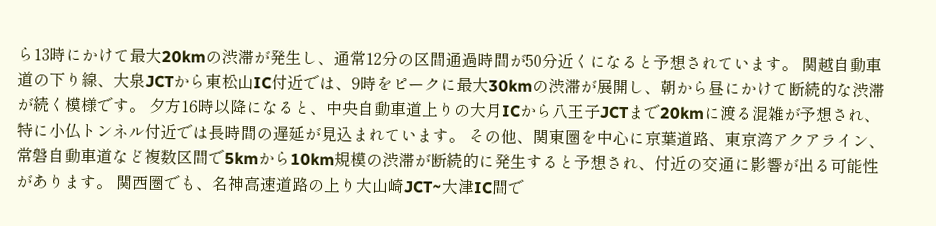ら13時にかけて最大20kmの渋滞が発生し、通常12分の区間通過時間が50分近くになると予想されています。 関越自動車道の下り線、大泉JCTから東松山IC付近では、9時をピークに最大30kmの渋滞が展開し、朝から昼にかけて断続的な渋滞が続く模様です。 夕方16時以降になると、中央自動車道上りの大月ICから八王子JCTまで20kmに渡る混雑が予想され、特に小仏トンネル付近では長時間の遅延が見込まれています。 その他、関東圏を中心に京葉道路、東京湾アクアライン、常磐自動車道など複数区間で5kmから10km規模の渋滞が断続的に発生すると予想され、付近の交通に影響が出る可能性があります。 関西圏でも、名神高速道路の上り大山崎JCT~大津IC間で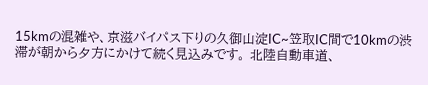15kmの混雑や、京滋バイパス下りの久御山淀IC~笠取IC間で10kmの渋滞が朝から夕方にかけて続く見込みです。 北陸自動車道、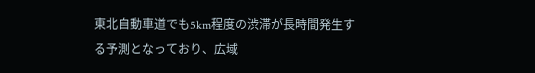東北自動車道でも5km程度の渋滞が長時間発生する予測となっており、広域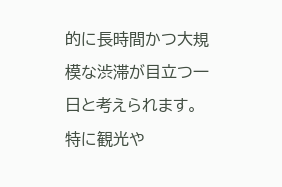的に長時間かつ大規模な渋滞が目立つ一日と考えられます。 特に観光や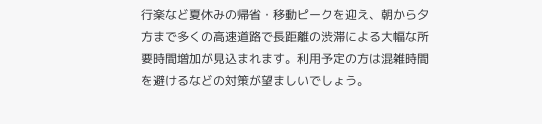行楽など夏休みの帰省・移動ピークを迎え、朝から夕方まで多くの高速道路で長距離の渋滞による大幅な所要時間増加が見込まれます。利用予定の方は混雑時間を避けるなどの対策が望ましいでしょう。